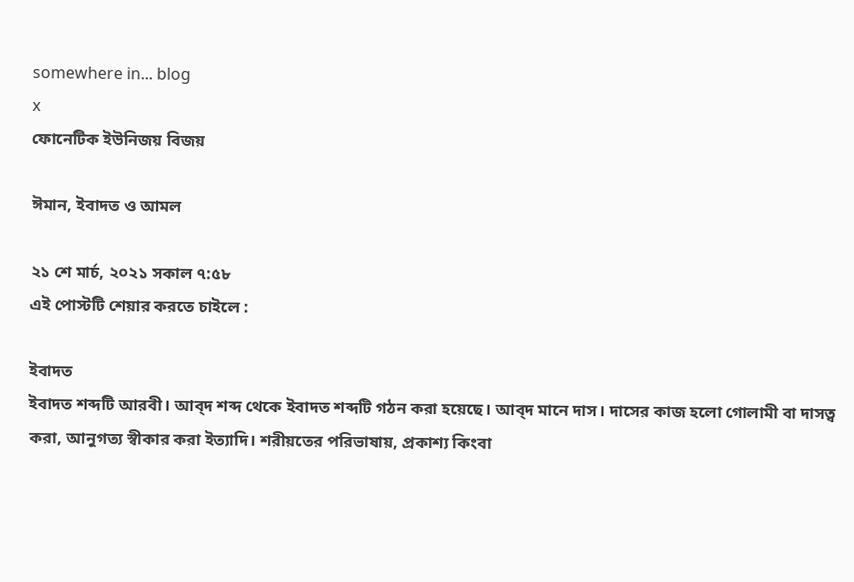somewhere in... blog
x
ফোনেটিক ইউনিজয় বিজয়

ঈমান, ইবাদত ও আমল

২১ শে মার্চ, ২০২১ সকাল ৭:৫৮
এই পোস্টটি শেয়ার করতে চাইলে :

ইবাদত
ইবাদত শব্দটি আরবী। আব্‌দ শব্দ থেকে ইবাদত শব্দটি গঠন করা হয়েছে। আব্‌দ মানে দাস। দাসের কাজ হলো গোলামী বা দাসত্ব করা, আনুগত্য স্বীকার করা ইত্যাদি। শরীয়তের পরিভাষায়, প্রকাশ্য কিংবা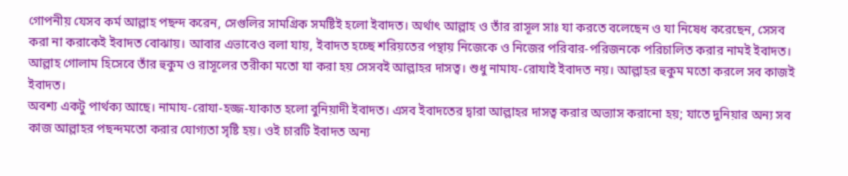গোপনীয় যেসব কর্ম আল্লাহ পছন্দ করেন, সেগুলির সামগ্রিক সমষ্টিই হলো ইবাদত। অর্থাৎ আল্লাহ ও তাঁর রাসূল সাঃ যা করতে বলেছেন ও যা নিষেধ করেছেন, সেসব করা না করাকেই ইবাদত বোঝায়। আবার এভাবেও বলা যায়, ইবাদত হচ্ছে শরিয়তের পন্থায় নিজেকে ও নিজের পরিবার-পরিজনকে পরিচালিত করার নামই ইবাদত। আল্লাহ গোলাম হিসেবে তাঁর হুকুম ও রাসূলের তরীকা মতো যা করা হয় সেসবই আল্লাহর দাসত্ব। শুধু নামায-রোযাই ইবাদত নয়। আল্লাহর হুকুম মতো করলে সব কাজই ইবাদত।
অবশ্য একটু পার্থক্য আছে। নামায-রোযা-হজ্জ-যাকাত হলো বুনিয়াদী ইবাদত। এসব ইবাদতের দ্বারা আল্লাহর দাসত্ব করার অভ্যাস করানো হয়; যাতে দুনিয়ার অন্য সব কাজ আল্লাহর পছন্দমতো করার যোগ্যতা সৃষ্টি হয়। ওই চারটি ইবাদত অন্য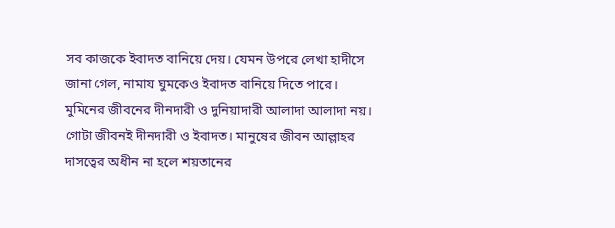সব কাজকে ইবাদত বানিয়ে দেয়। যেমন উপরে লেখা হাদীসে জানা গেল, নামায ঘুমকেও ইবাদত বানিয়ে দিতে পারে। মুমিনের জীবনের দীনদারী ও দুনিয়াদারী আলাদা আলাদা নয়। গোটা জীবনই দীনদারী ও ইবাদত। মানুষের জীবন আল্লাহর দাসত্বের অধীন না হলে শয়তানের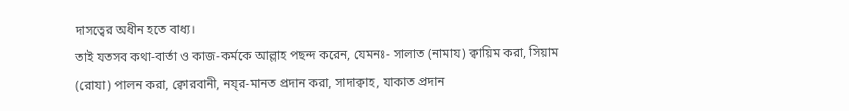দাসত্বের অধীন হতে বাধ্য।
তাই যতসব কথা-বার্তা ও কাজ-কর্মকে আল্লাহ পছন্দ করেন, যেমনঃ- সালাত (নামায) ক্বায়িম করা, সিয়াম (রোযা) পালন করা, ক্বোরবানী, নয্‌র-মানত প্রদান করা, সাদাক্বাহ, যাকাত প্রদান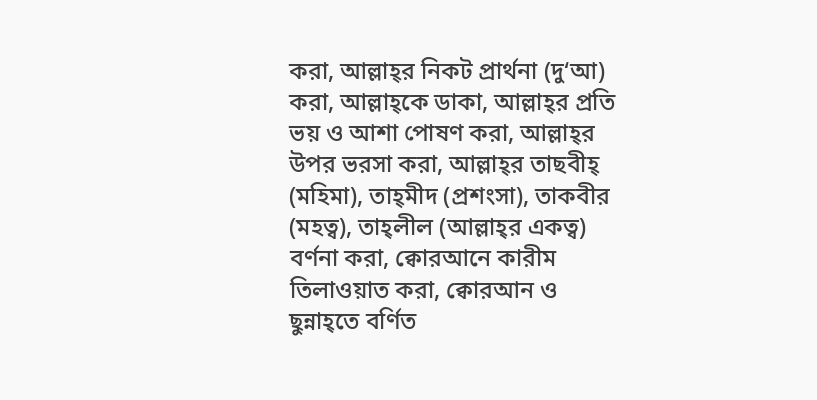করা, আল্লাহ্‌র নিকট প্রার্থনা (দু‘আ) করা, আল্লাহ্‌কে ডাকা, আল্লাহ্‌র প্রতি ভয় ও আশা পোষণ করা, আল্লাহ্‌র উপর ভরসা করা, আল্লাহ্‌র তাছবীহ্‌ (মহিমা), তাহ্‌মীদ (প্রশংসা), তাকবীর (মহত্ব), তাহ্‌লীল (আল্লাহ্‌র একত্ব) বর্ণনা করা, ক্বোরআনে কারীম তিলাওয়াত করা, ক্বোরআন ও ছুন্নাহ্‌তে বর্ণিত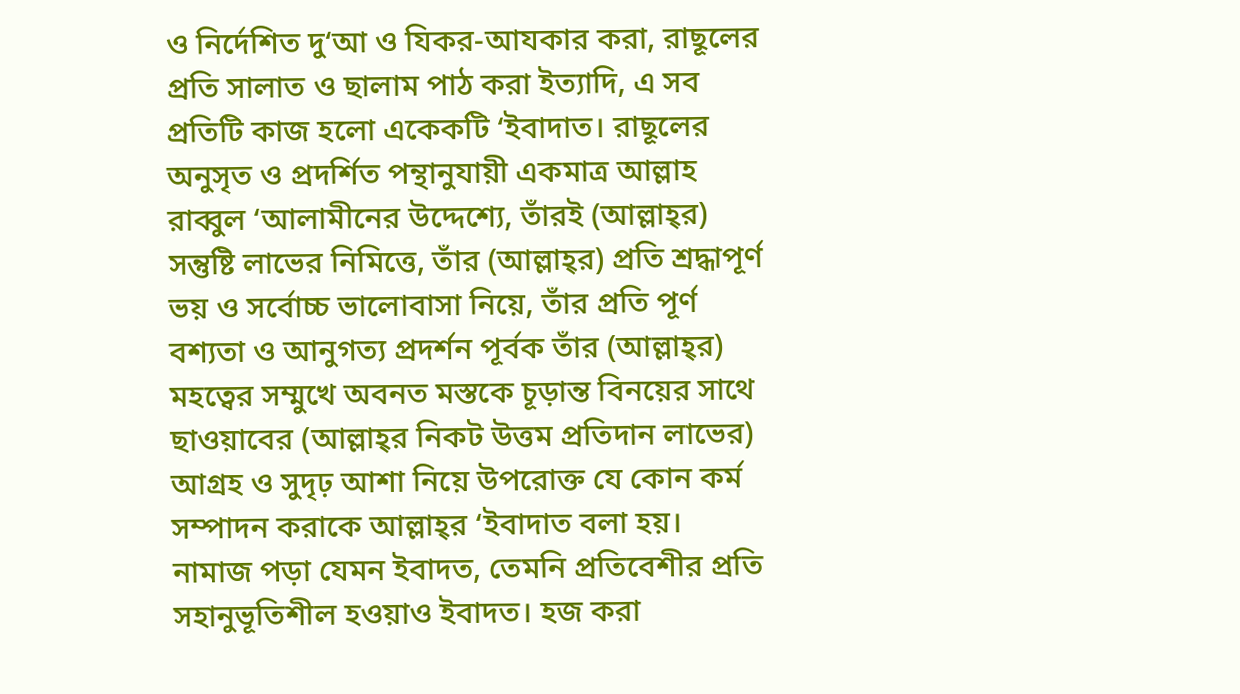ও নির্দেশিত দু‘আ ও যিকর-আযকার করা, রাছূলের প্রতি সালাত ও ছালাম পাঠ করা ইত্যাদি, এ সব প্রতিটি কাজ হলো একেকটি ‘ইবাদাত। রাছূলের অনুসৃত ও প্রদর্শিত পন্থানুযায়ী একমাত্র আল্লাহ রাব্বুল ‘আলামীনের উদ্দেশ্যে, তাঁরই (আল্লাহ্‌র) সন্তুষ্টি লাভের নিমিত্তে, তাঁর (আল্লাহ্‌র) প্রতি শ্রদ্ধাপূর্ণ ভয় ও সর্বোচ্চ ভালোবাসা নিয়ে, তাঁর প্রতি পূর্ণ বশ্যতা ও আনুগত্য প্রদর্শন পূর্বক তাঁর (আল্লাহ্‌র) মহত্বের সম্মুখে অবনত মস্তকে চূড়ান্ত বিনয়ের সাথে ছাওয়াবের (আল্লাহ্‌র নিকট উত্তম প্রতিদান লাভের) আগ্রহ ও সুদৃঢ় আশা নিয়ে উপরোক্ত যে কোন কর্ম সম্পাদন করাকে আল্লাহ্‌র ‘ইবাদাত বলা হয়।
নামাজ পড়া যেমন ইবাদত, তেমনি প্রতিবেশীর প্রতি সহানুভূতিশীল হওয়াও ইবাদত। হজ করা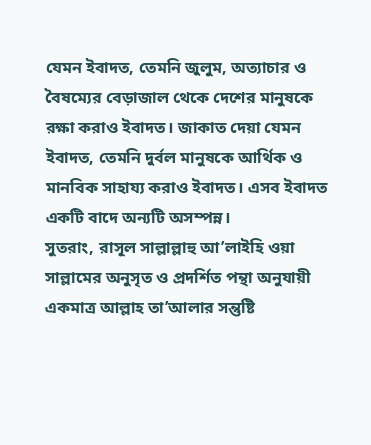যেমন ইবাদত, তেমনি জুলুম, অত্যাচার ও বৈষম্যের বেড়াজাল থেকে দেশের মানুষকে রক্ষা করাও ইবাদত। জাকাত দেয়া যেমন ইবাদত, তেমনি দুর্বল মানুষকে আর্থিক ও মানবিক সাহায্য করাও ইবাদত। এসব ইবাদত একটি বাদে অন্যটি অসম্পন্ন।
সুতরাং, রাসূল সাল্লাল্লাহু আ’লাইহি ওয়া সাল্লামের অনুসৃত ও প্রদর্শিত পন্থা অনুযায়ী একমাত্র আল্লাহ তা’আলার সন্তুষ্টি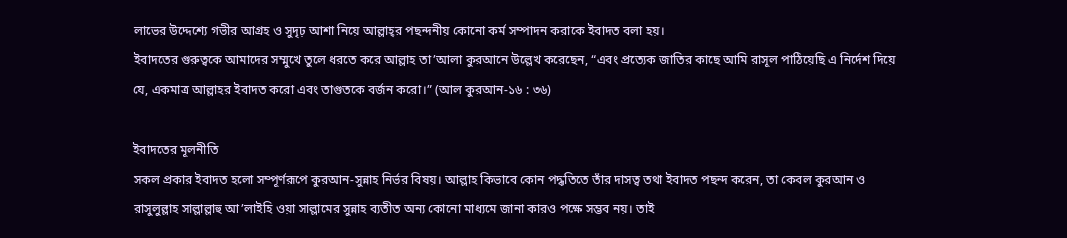লাভের উদ্দেশ্যে গভীর আগ্রহ ও সুদৃঢ় আশা নিয়ে আল্লাহ্‌র পছন্দনীয় কোনো কর্ম সম্পাদন করাকে ইবাদত বলা হয়।
ইবাদতের গুরুত্বকে আমাদের সম্মুখে তুলে ধরতে করে আল্লাহ তা’আলা কুরআনে উল্লেখ করেছেন, “এবং প্রত্যেক জাতির কাছে আমি রাসূল পাঠিয়েছি এ নির্দেশ দিয়ে যে, একমাত্র আল্লাহর ইবাদত করো এবং তাগুতকে বর্জন করো।” (আল কুরআন-১৬ : ৩৬)

ইবাদতের মূলনীতি
সকল প্রকার ইবাদত হলো সম্পূর্ণরূপে কুরআন-সুন্নাহ নির্ভর বিষয়। আল্লাহ কিভাবে কোন পদ্ধতিতে তাঁর দাসত্ব তথা ইবাদত পছন্দ করেন, তা কেবল কুরআন ও রাসুলুল্লাহ সাল্লাল্লাহু আ’লাইহি ওয়া সাল্লামের সুন্নাহ ব্যতীত অন্য কোনো মাধ্যমে জানা কারও পক্ষে সম্ভব নয়। তাই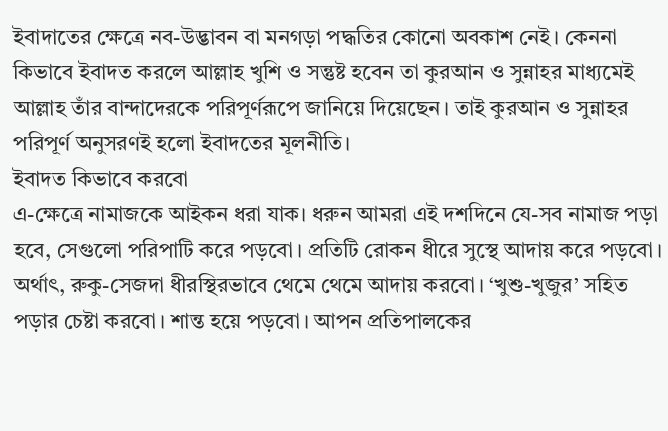ইবাদাতের ক্ষেত্রে নব-উদ্ভাবন বা মনগড়া পদ্ধতির কোনো অবকাশ নেই। কেননা কিভাবে ইবাদত করলে আল্লাহ খুশি ও সন্তুষ্ট হবেন তা কুরআন ও সুন্নাহর মাধ্যমেই আল্লাহ তাঁর বান্দাদেরকে পরিপূর্ণরূপে জানিয়ে দিয়েছেন। তাই কুরআন ও সুন্নাহর পরিপূর্ণ অনুসরণই হলো ইবাদতের মূলনীতি।
ইবাদত কিভাবে করবো
এ-ক্ষেত্রে নামাজকে আইকন ধরা যাক। ধরুন আমরা এই দশদিনে যে-সব নামাজ পড়া হবে, সেগুলো পরিপাটি করে পড়বো। প্রতিটি রোকন ধীরে সুস্থে আদায় করে পড়বো। অর্থাৎ, রুকু-সেজদা ধীরস্থিরভাবে থেমে থেমে আদায় করবো। ‘খুশু-খুজুর’ সহিত পড়ার চেষ্টা করবো। শান্ত হয়ে পড়বো। আপন প্রতিপালকের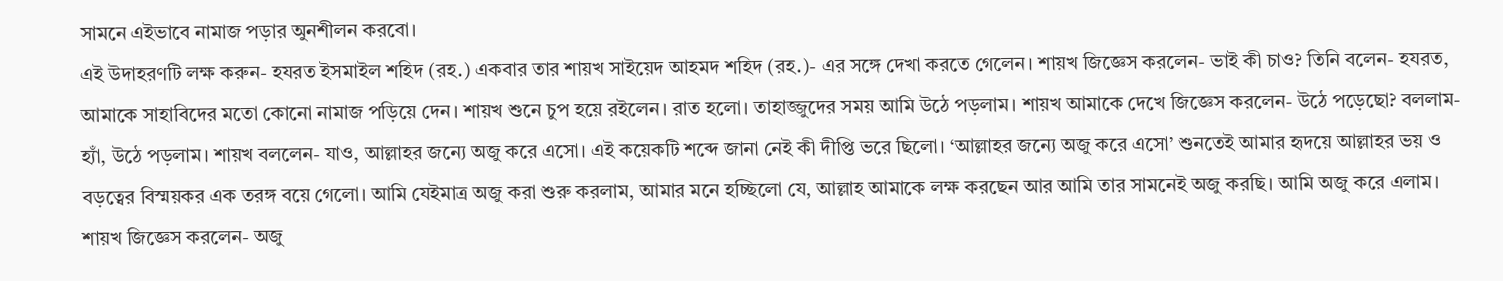সামনে এইভাবে নামাজ পড়ার অুনশীলন করবো।
এই উদাহরণটি লক্ষ করুন- হযরত ইসমাইল শহিদ (রহ.) একবার তার শায়খ সাইয়েদ আহমদ শহিদ (রহ.)- এর সঙ্গে দেখা করতে গেলেন। শায়খ জিজ্ঞেস করলেন- ভাই কী চাও? তিনি বলেন- হযরত, আমাকে সাহাবিদের মতো কোনো নামাজ পড়িয়ে দেন। শায়খ শুনে চুপ হয়ে রইলেন। রাত হলো। তাহাজ্জুদের সময় আমি উঠে পড়লাম। শায়খ আমাকে দেখে জিজ্ঞেস করলেন- উঠে পড়েছো? বললাম- হ্যাঁ, উঠে পড়লাম। শায়খ বললেন- যাও, আল্লাহর জন্যে অজু করে এসো। এই কয়েকটি শব্দে জানা নেই কী দীপ্তি ভরে ছিলো। ‘আল্লাহর জন্যে অজু করে এসো’ শুনতেই আমার হৃদয়ে আল্লাহর ভয় ও বড়ত্বের বিস্ময়কর এক তরঙ্গ বয়ে গেলো। আমি যেইমাত্র অজু করা শুরু করলাম, আমার মনে হচ্ছিলো যে, আল্লাহ আমাকে লক্ষ করছেন আর আমি তার সামনেই অজু করছি। আমি অজু করে এলাম। শায়খ জিজ্ঞেস করলেন- অজু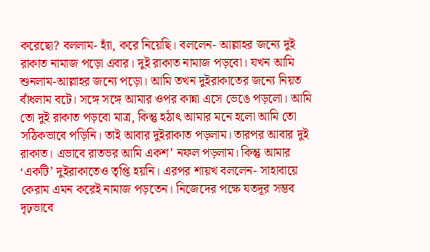করেছো? বললাম- হ্যাঁ, করে নিয়েছি। বললেন- আল্লাহর জন্যে দুই রাকাত নামাজ পড়ো এবার। দুই রাকাত নামাজ পড়বো। যখন আমি শুনলাম-আল্লাহর জন্যে পড়ো। আমি তখন দুইরাকাতের জন্যে নিয়ত বাঁধলাম বটে। সঙ্গে সঙ্গে আমার ওপর কান্না এসে ভেঙে পড়লো। আমি তো দুই রাকাত পড়বো মাত্র, কিন্তু হঠাৎ আমার মনে হলো আমি তো সঠিকভাবে পড়িনি। তাই আবার দুইরাকাত পড়লাম। তারপর আবার দুই রাকাত। এভাবে রাতভর আমি একশ’ নফল পড়লাম। কিন্তু আমার ‘একটি’ দুইরাকাতেও তৃপ্তি হয়নি। এরপর শায়খ বললেন- সাহাবায়ে কেরাম এমন করেই নামাজ পড়তেন। নিজেদের পক্ষে যতদূর সম্ভব দৃঢ়ভাবে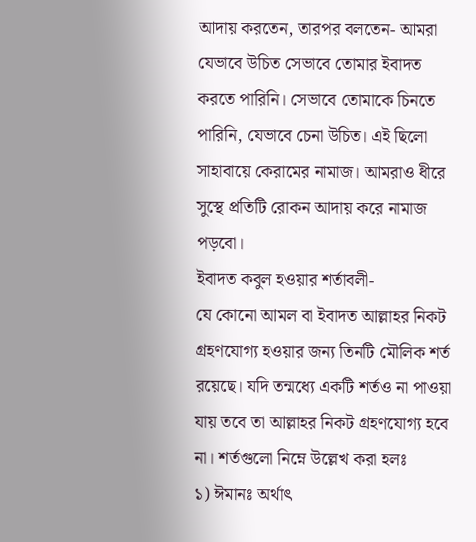আদায় করতেন, তারপর বলতেন- আমরা যেভাবে উচিত সেভাবে তোমার ইবাদত করতে পারিনি। সেভাবে তোমাকে চিনতে পারিনি, যেভাবে চেনা উচিত। এই ছিলো সাহাবায়ে কেরামের নামাজ। আমরাও ধীরে সুস্থে প্রতিটি রোকন আদায় করে নামাজ পড়বো।
ইবাদত কবুল হওয়ার শর্তাবলী-
যে কোনো আমল বা ইবাদত আল্লাহর নিকট গ্রহণযোগ্য হওয়ার জন্য তিনটি মৌলিক শর্ত রয়েছে। যদি তন্মধ্যে একটি শর্তও না পাওয়া যায় তবে তা আল্লাহর নিকট গ্রহণযোগ্য হবে না। শর্তগুলো নিম্নে উল্লেখ করা হলঃ
১) ঈমানঃ অর্থাৎ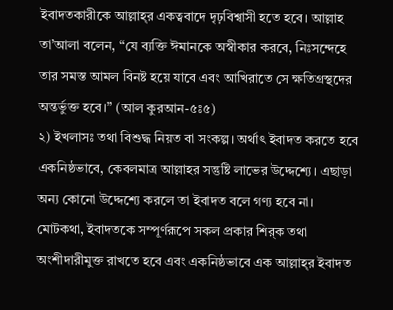ইবাদতকারীকে আল্লাহ্‌র একত্ববাদে দৃঢ়বিশ্বাসী হতে হবে। আল্লাহ তা’আলা বলেন, “যে ব্যক্তি ঈমানকে অস্বীকার করবে, নিঃসন্দেহে তার সমস্ত আমল বিনষ্ট হয়ে যাবে এবং আখিরাতে সে ক্ষতিগ্রস্থদের অন্তর্ভুক্ত হবে।” (আল কুরআন-৫ঃ৫)
২) ইখলাসঃ তথা বিশুদ্ধ নিয়ত বা সংকল্প। অর্থাৎ ইবাদত করতে হবে একনিষ্ঠভাবে, কেবলমাত্র আল্লাহর সন্তুষ্টি লাভের উদ্দেশ্যে। এছাড়া অন্য কোনো উদ্দেশ্যে করলে তা ইবাদত বলে গণ্য হবে না।
মোটকথা, ইবাদতকে সম্পূর্ণরূপে সকল প্রকার শির্‌ক তথা অংশীদারীমুক্ত রাখতে হবে এবং একনিষ্ঠভাবে এক আল্লাহ্‌র ইবাদত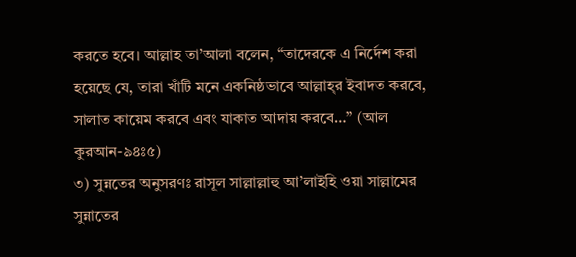করতে হবে। আল্লাহ তা’আলা বলেন, “তাদেরকে এ নির্দেশ করা হয়েছে যে, তারা খাঁটি মনে একনিষ্ঠভাবে আল্লাহ্‌র ইবাদত করবে, সালাত কায়েম করবে এবং যাকাত আদায় করবে…” (আল কুরআন-৯৪ঃ৫)
৩) সুন্নতের অনুসরণঃ রাসূল সাল্লাল্লাহু আ’লাইহি ওয়া সাল্লামের সুন্নাতের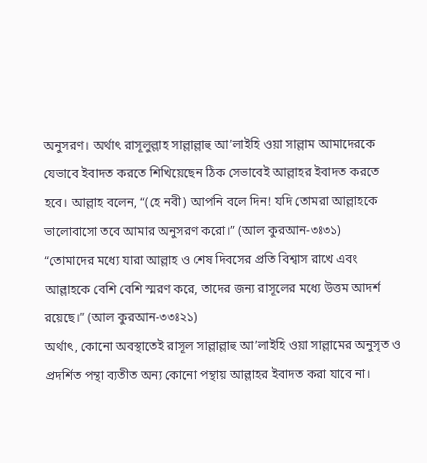অনুসরণ। অর্থাৎ রাসূলুল্লাহ সাল্লাল্লাহু আ’লাইহি ওয়া সাল্লাম আমাদেরকে যেভাবে ইবাদত করতে শিখিয়েছেন ঠিক সেভাবেই আল্লাহর ইবাদত করতে হবে। আল্লাহ বলেন, “(হে নবী) আপনি বলে দিন! যদি তোমরা আল্লাহকে ভালোবাসো তবে আমার অনুসরণ করো।” (আল কুরআন-৩ঃ৩১)
“তোমাদের মধ্যে যারা আল্লাহ ও শেষ দিবসের প্রতি বিশ্বাস রাখে এবং আল্লাহকে বেশি বেশি স্মরণ করে, তাদের জন্য রাসূলের মধ্যে উত্তম আদর্শ রয়েছে।” (আল কুরআন-৩৩ঃ২১)
অর্থাৎ, কোনো অবস্থাতেই রাসূল সাল্লাল্লাহু আ’লাইহি ওয়া সাল্লামের অনুসৃত ও প্রদর্শিত পন্থা ব্যতীত অন্য কোনো পন্থায় আল্লাহর ইবাদত করা যাবে না।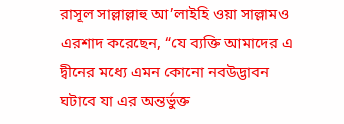রাসূল সাল্লাল্লাহু আ’লাইহি ওয়া সাল্লামও এরশাদ করেছেন, “যে ব্যক্তি আমাদের এ দ্বীনের মধ্যে এমন কোনো নবউদ্ভাবন ঘটাবে যা এর অন্তর্ভুক্ত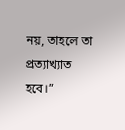নয়, তাহলে তা প্রত্যাখ্যাত হবে।”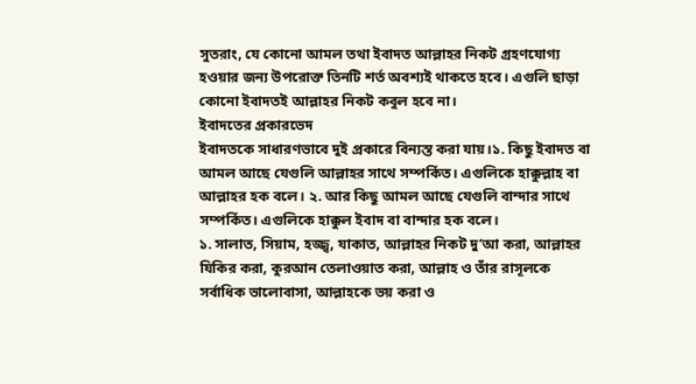সুতরাং, যে কোনো আমল তথা ইবাদত আল্লাহর নিকট গ্রহণযোগ্য হওয়ার জন্য উপরোক্ত তিনটি শর্ত অবশ্যই থাকতে হবে। এগুলি ছাড়া কোনো ইবাদতই আল্লাহর নিকট কবুল হবে না।
ইবাদতের প্রকারভেদ
ইবাদতকে সাধারণভাবে দুই প্রকারে বিন্যস্ত করা যায়।১. কিছু ইবাদত বা আমল আছে যেগুলি আল্লাহর সাথে সম্পর্কিত। এগুলিকে হাক্কুল্লাহ বা আল্লাহর হক বলে। ২. আর কিছু আমল আছে যেগুলি বান্দার সাথে সম্পর্কিত। এগুলিকে হাক্কুল ইবাদ বা বান্দার হক বলে।
১. সালাত, সিয়াম, হজ্জ্ব, যাকাত, আল্লাহর নিকট দু‘আ করা, আল্লাহর যিকির করা, কুরআন তেলাওয়াত করা, আল্লাহ ও তাঁর রাসূলকে সর্বাধিক ভালোবাসা, আল্লাহকে ভয় করা ও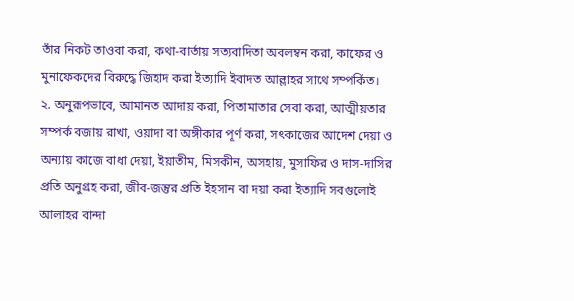তাঁর নিকট তাওবা করা, কথা-বার্তায় সত্যবাদিতা অবলম্বন করা, কাফের ও মুনাফেকদের বিরুদ্ধে জিহাদ করা ইত্যাদি ইবাদত আল্লাহর সাথে সম্পর্কিত।
২. অনুরূপভাবে, আমানত আদায় করা, পিতামাতার সেবা করা, আত্মীয়তার সম্পর্ক বজায় রাখা, ওয়াদা বা অঙ্গীকার পূর্ণ করা, সৎকাজের আদেশ দেয়া ও অন্যায় কাজে বাধা দেয়া, ইয়াতীম, মিসকীন, অসহায়, মুসাফির ও দাস-দাসির প্রতি অনুগ্রহ করা, জীব-জন্তুর প্রতি ইহসান বা দয়া করা ইত্যাদি সবগুলোই আলাহর বান্দা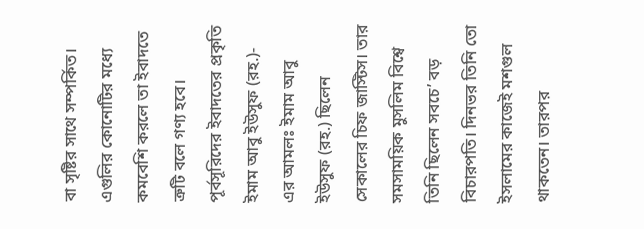বা সৃষ্টির সাথে সম্পর্কিত। এগুলির কোনোটির মধ্যে কমবেশি করলে তা ইবাদতে ত্রুটি বলে গণ্য হবে।
পূর্বসূরিদের ইবাদতের প্রকৃতি
ইমাম আবু ইউসুফ (রহ.)- এর আমলঃ ইমাম আবু ইউসুফ (রহ.) ছিলেন সেকালের চিফ জাস্টিস। তার সমসাময়িক মুসলিম বিশ্বে তিনি ছিলেন সবচে’ বড় বিচারপতি। দিনভর তিনি তো ইসলামের কাজেই মশগুল থাকতেন। তারপর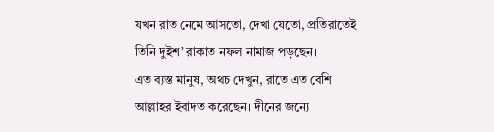যখন রাত নেমে আসতো, দেখা যেতো, প্রতিরাতেই তিনি দুইশ’ রাকাত নফল নামাজ পড়ছেন।
এত ব্যস্ত মানুষ, অথচ দেখুন, রাতে এত বেশি আল্লাহর ইবাদত করেছেন। দীনের জন্যে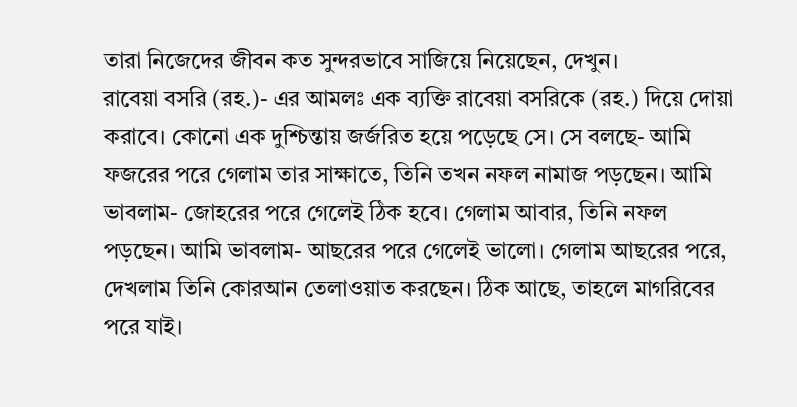তারা নিজেদের জীবন কত সুন্দরভাবে সাজিয়ে নিয়েছেন, দেখুন।
রাবেয়া বসরি (রহ.)- এর আমলঃ এক ব্যক্তি রাবেয়া বসরিকে (রহ.) দিয়ে দোয়া করাবে। কোনো এক দুশ্চিন্তায় জর্জরিত হয়ে পড়েছে সে। সে বলছে- আমি ফজরের পরে গেলাম তার সাক্ষাতে, তিনি তখন নফল নামাজ পড়ছেন। আমি ভাবলাম- জোহরের পরে গেলেই ঠিক হবে। গেলাম আবার, তিনি নফল পড়ছেন। আমি ভাবলাম- আছরের পরে গেলেই ভালো। গেলাম আছরের পরে, দেখলাম তিনি কোরআন তেলাওয়াত করছেন। ঠিক আছে, তাহলে মাগরিবের পরে যাই।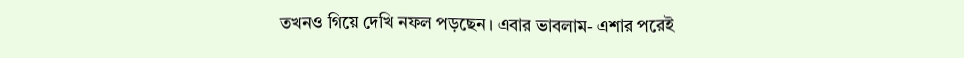তখনও গিয়ে দেখি নফল পড়ছেন। এবার ভাবলাম- এশার পরেই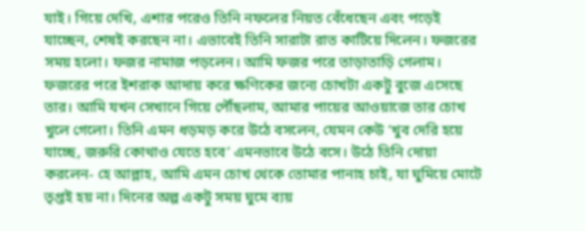যাই। গিয়ে দেখি, এশার পরেও তিনি নফলের নিয়ত বেঁধেছেন এবং পড়েই যাচ্ছেন, শেষই করছেন না। এভাবেই তিনি সারাটা রাত কাটিয়ে দিলেন। ফজরের সময় হলো। ফজর নামাজ পড়লেন। আমি ফজর পরে তাড়াতাড়ি গেলাম। ফজরের পরে ইশরাক আদায় করে ক্ষণিকের জন্যে চোখটা একটু বুজে এসেছে তার। আমি যখন সেখানে গিয়ে পৌঁছলাম, আমার পায়ের আওয়াজে তার চোখ খুলে গেলো। তিনি এমন ধড়মড় করে উঠে বসলেন, যেমন কেউ ‘খুব দেরি হয়ে যাচ্ছে, জরুরি কোথাও যেতে হবে’ এমনভাবে উঠে বসে। উঠে তিনি দোয়া করলেন- হে আল্লাহ, আমি এমন চোখ থেকে তোমার পানাহ চাই, যা ঘুমিয়ে মোটে তৃপ্তই হয় না। দিনের অল্প একটু সময় ঘুমে ব্যয়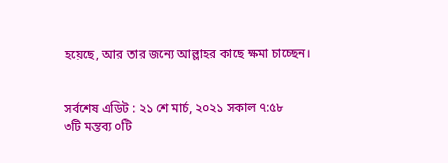হয়েছে, আর তার জন্যে আল্লাহর কাছে ক্ষমা চাচ্ছেন।


সর্বশেষ এডিট : ২১ শে মার্চ, ২০২১ সকাল ৭:৫৮
৩টি মন্তব্য ০টি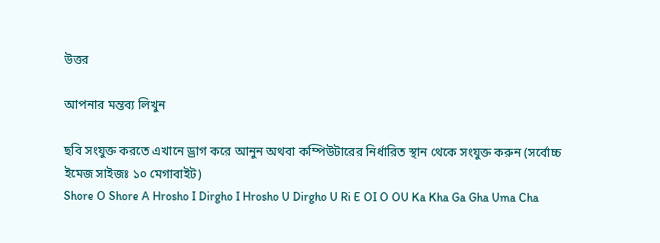উত্তর

আপনার মন্তব্য লিখুন

ছবি সংযুক্ত করতে এখানে ড্রাগ করে আনুন অথবা কম্পিউটারের নির্ধারিত স্থান থেকে সংযুক্ত করুন (সর্বোচ্চ ইমেজ সাইজঃ ১০ মেগাবাইট)
Shore O Shore A Hrosho I Dirgho I Hrosho U Dirgho U Ri E OI O OU Ka Kha Ga Gha Uma Cha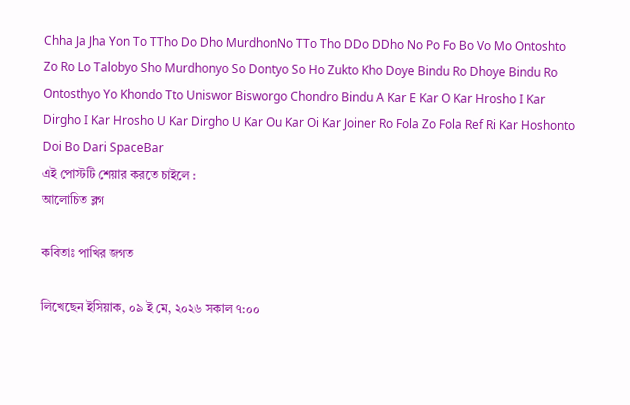Chha Ja Jha Yon To TTho Do Dho MurdhonNo TTo Tho DDo DDho No Po Fo Bo Vo Mo Ontoshto Zo Ro Lo Talobyo Sho Murdhonyo So Dontyo So Ho Zukto Kho Doye Bindu Ro Dhoye Bindu Ro Ontosthyo Yo Khondo Tto Uniswor Bisworgo Chondro Bindu A Kar E Kar O Kar Hrosho I Kar Dirgho I Kar Hrosho U Kar Dirgho U Kar Ou Kar Oi Kar Joiner Ro Fola Zo Fola Ref Ri Kar Hoshonto Doi Bo Dari SpaceBar
এই পোস্টটি শেয়ার করতে চাইলে :
আলোচিত ব্লগ

কবিতাঃ পাখির জগত

লিখেছেন ইসিয়াক, ০৯ ই মে, ২০২৬ সকাল ৭:০০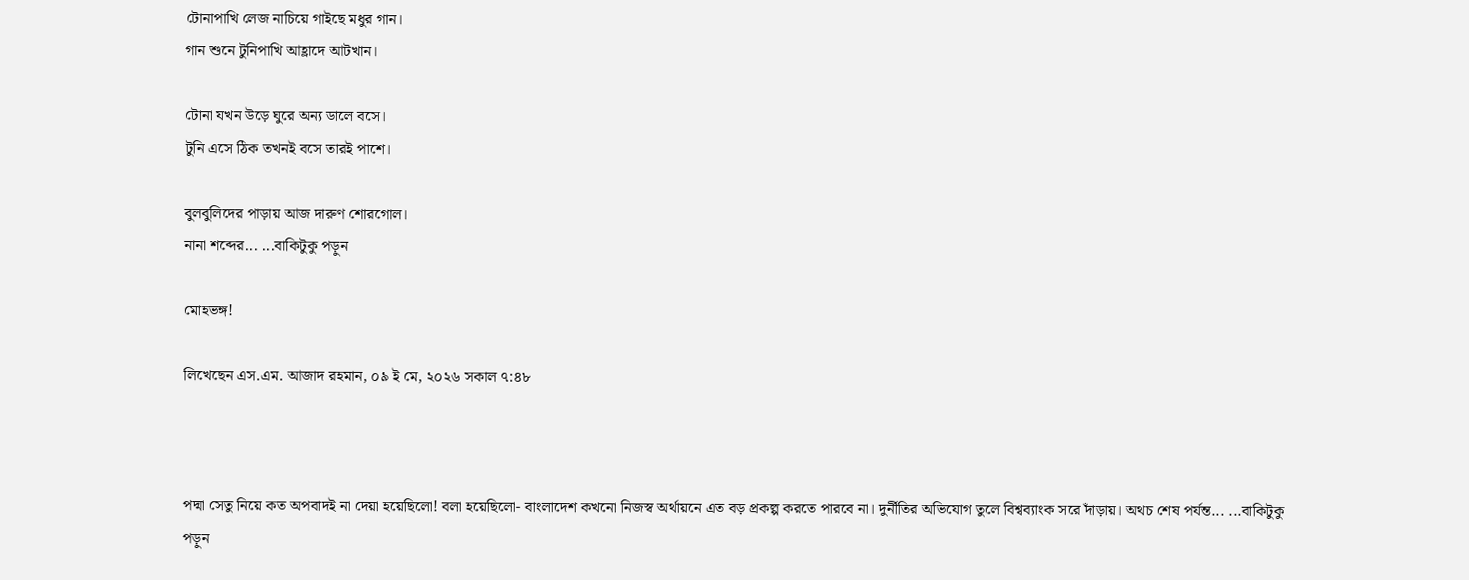টোনাপাখি লেজ নাচিয়ে গাইছে মধুর গান।
গান শুনে টুনিপাখি আহ্লাদে আটখান।

টোনা যখন উড়ে ঘুরে অন্য ডালে বসে।
টুনি এসে ঠিক তখনই বসে তারই পাশে।

বুলবুলিদের পাড়ায় আজ দারুণ শোরগোল।
নানা শব্দের... ...বাকিটুকু পড়ুন

মোহভঙ্গ!

লিখেছেন এস.এম. আজাদ রহমান, ০৯ ই মে, ২০২৬ সকাল ৭:৪৮



পদ্মা সেতু নিয়ে কত অপবাদই না দেয়া হয়েছিলো! বলা হয়েছিলো- বাংলাদেশ কখনো নিজস্ব অর্থায়নে এত বড় প্রকল্প করতে পারবে না। দুর্নীতির অভিযোগ তুলে বিশ্বব্যাংক সরে দাঁড়ায়। অথচ শেষ পর্যন্ত... ...বাকিটুকু পড়ুন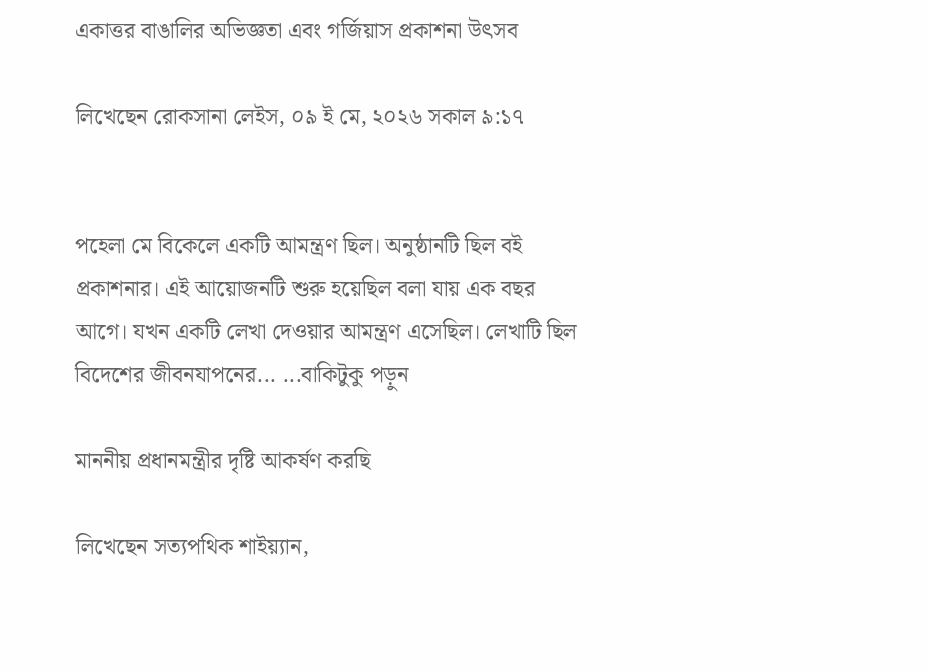একাত্তর বাঙালির অভিজ্ঞতা এবং গর্জিয়াস প্রকাশনা উৎসব

লিখেছেন রোকসানা লেইস, ০৯ ই মে, ২০২৬ সকাল ৯:১৭


পহেলা মে বিকেলে একটি আমন্ত্রণ ছিল। অনুষ্ঠানটি ছিল বই প্রকাশনার। এই আয়োজনটি শুরু হয়েছিল বলা যায় এক বছর আগে। যখন একটি লেখা দেওয়ার আমন্ত্রণ এসেছিল। লেখাটি ছিল বিদেশের জীবনযাপনের... ...বাকিটুকু পড়ুন

মাননীয় প্রধানমন্ত্রীর দৃষ্টি আকর্ষণ করছি

লিখেছেন সত্যপথিক শাইয়্যান,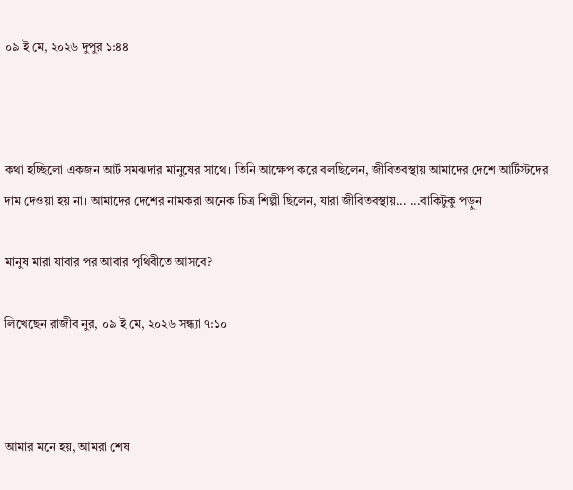০৯ ই মে, ২০২৬ দুপুর ১:৪৪



কথা হচ্ছিলো একজন আর্ট সমঝদার মানুষের সাথে। তিনি আক্ষেপ করে বলছিলেন, জীবিতবস্থায় আমাদের দেশে আর্টিস্টদের দাম দেওয়া হয় না। আমাদের দেশের নামকরা অনেক চিত্র শিল্পী ছিলেন, যারা জীবিতবস্থায়... ...বাকিটুকু পড়ুন

মানুষ মারা যাবার পর আবার পৃথিবীতে আসবে?

লিখেছেন রাজীব নুর, ০৯ ই মে, ২০২৬ সন্ধ্যা ৭:১০



আমার মনে হয়, আমরা শেষ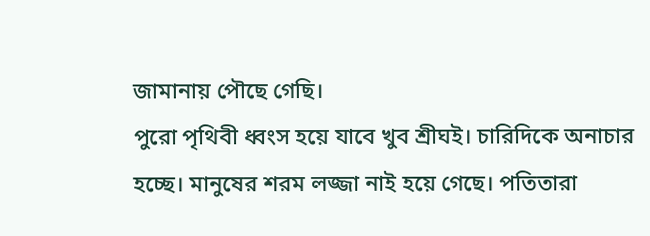জামানায় পৌছে গেছি।
পুরো পৃথিবী ধ্বংস হয়ে যাবে খুব শ্রীঘই। চারিদিকে অনাচার হচ্ছে। মানুষের শরম লজ্জা নাই হয়ে গেছে। পতিতারা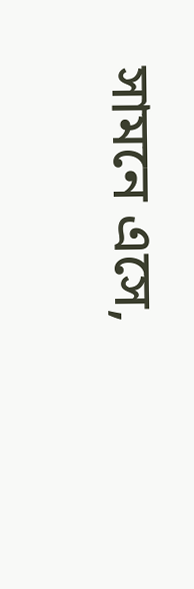সামনে এসে,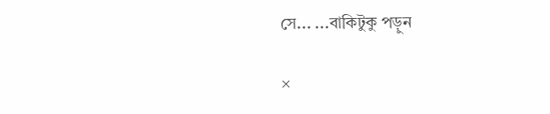সে... ...বাকিটুকু পড়ুন

×